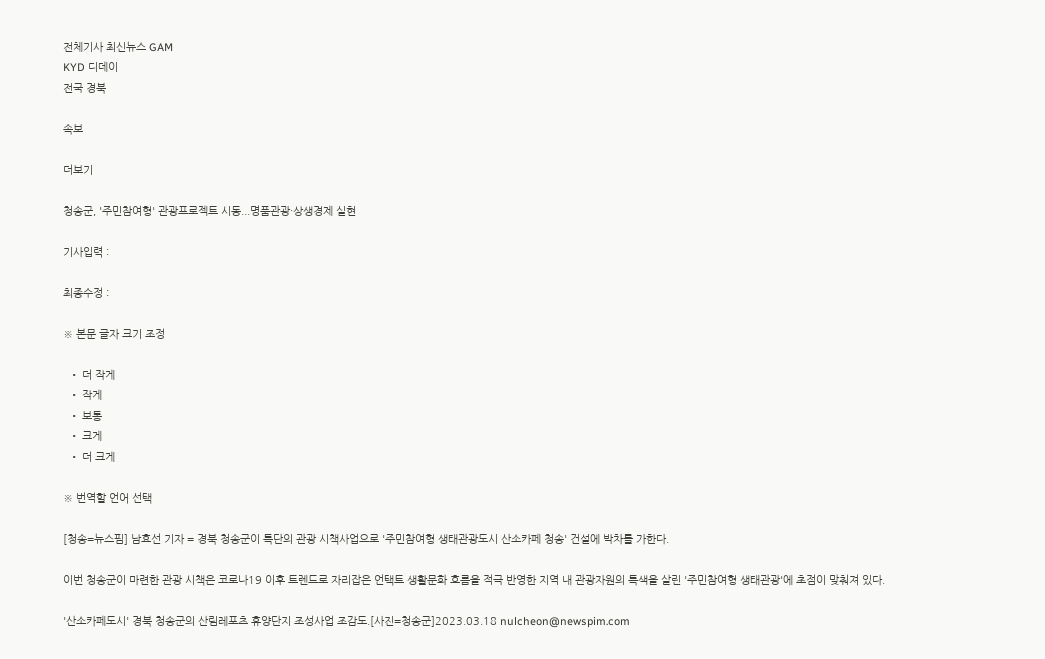전체기사 최신뉴스 GAM
KYD 디데이
전국 경북

속보

더보기

청송군, '주민참여형' 관광프로젝트 시동...명품관광·상생경제 실현

기사입력 :

최종수정 :

※ 본문 글자 크기 조정

  • 더 작게
  • 작게
  • 보통
  • 크게
  • 더 크게

※ 번역할 언어 선택

[청송=뉴스핌] 남효선 기자 = 경북 청송군이 특단의 관광 시책사업으로 '주민참여형 생태관광도시 산소카페 청송' 건설에 박차를 가한다.

이번 청송군이 마련한 관광 시책은 코로나19 이후 트렌드로 자리잡은 언택트 생활문화 흐름을 적극 반영한 지역 내 관광자원의 특색을 살린 '주민참여형 생태관광'에 초점이 맞춰져 있다.

'산소카페도시' 경북 청송군의 산림레포츠 휴양단지 조성사업 조감도.[사진=청송군]2023.03.18 nulcheon@newspim.com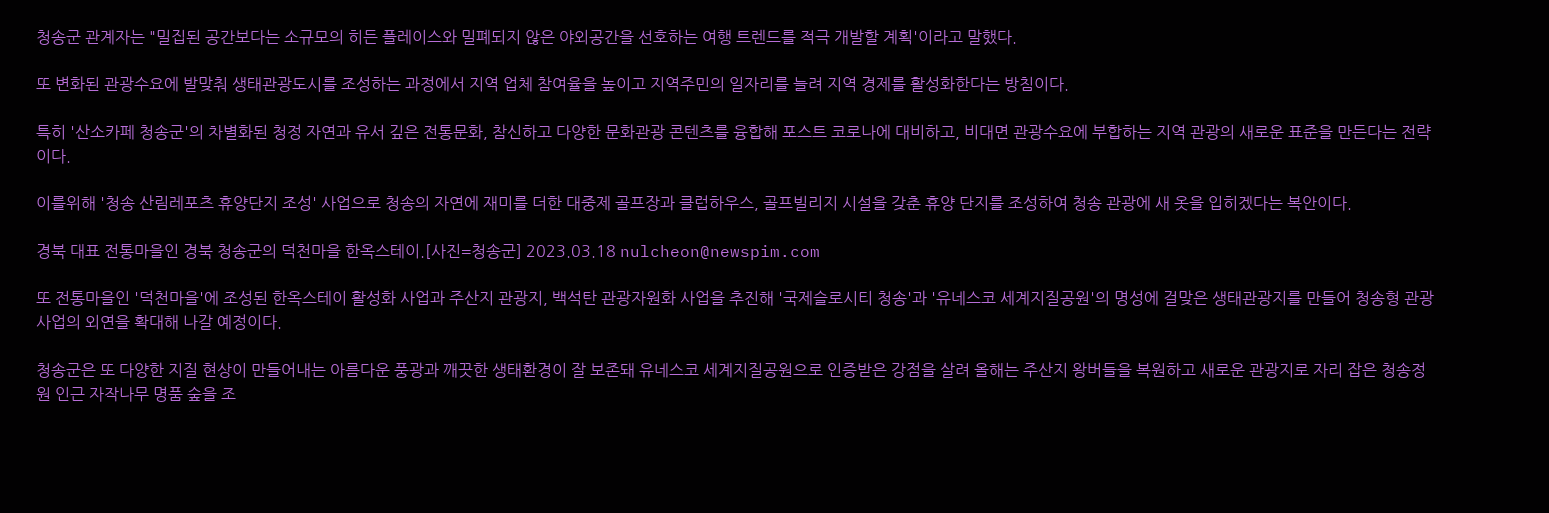청송군 관계자는 "밀집된 공간보다는 소규모의 히든 플레이스와 밀폐되지 않은 야외공간을 선호하는 여행 트렌드를 적극 개발할 계획'이라고 말했다.

또 변화된 관광수요에 발맞춰 생태관광도시를 조성하는 과정에서 지역 업체 참여율을 높이고 지역주민의 일자리를 늘려 지역 경제를 활성화한다는 방침이다.

특히 '산소카페 청송군'의 차별화된 청정 자연과 유서 깊은 전통문화, 참신하고 다양한 문화관광 콘텐츠를 융합해 포스트 코로나에 대비하고, 비대면 관광수요에 부합하는 지역 관광의 새로운 표준을 만든다는 전략이다.

이를위해 '청송 산림레포츠 휴양단지 조성' 사업으로 청송의 자연에 재미를 더한 대중제 골프장과 클럽하우스, 골프빌리지 시설을 갖춘 휴양 단지를 조성하여 청송 관광에 새 옷을 입히겠다는 복안이다.

경북 대표 전통마을인 경북 청송군의 덕천마을 한옥스테이.[사진=청송군] 2023.03.18 nulcheon@newspim.com

또 전통마을인 '덕천마을'에 조성된 한옥스테이 활성화 사업과 주산지 관광지, 백석탄 관광자원화 사업을 추진해 '국제슬로시티 청송'과 '유네스코 세계지질공원'의 명성에 걸맞은 생태관광지를 만들어 청송형 관광사업의 외연을 확대해 나갈 예정이다.

청송군은 또 다양한 지질 현상이 만들어내는 아름다운 풍광과 깨끗한 생태환경이 잘 보존돼 유네스코 세계지질공원으로 인증받은 강점을 살려 올해는 주산지 왕버들을 복원하고 새로운 관광지로 자리 잡은 청송정원 인근 자작나무 명품 숲을 조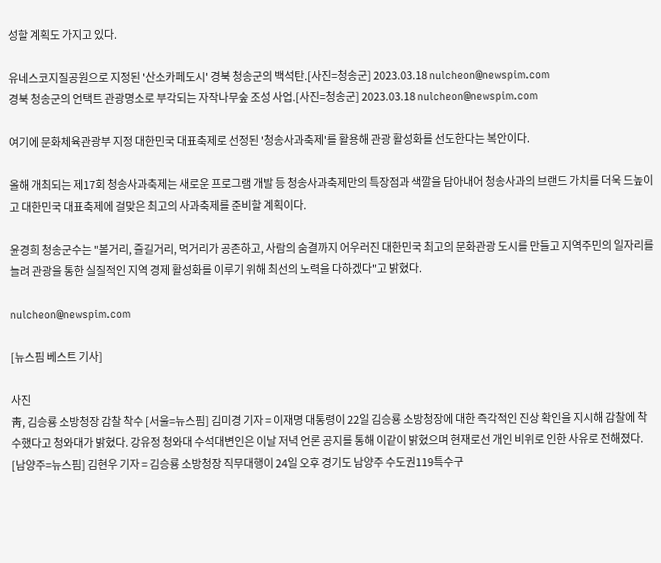성할 계획도 가지고 있다.

유네스코지질공원으로 지정된 '산소카페도시' 경북 청송군의 백석탄.[사진=청송군] 2023.03.18 nulcheon@newspim.com
경북 청송군의 언택트 관광명소로 부각되는 자작나무숲 조성 사업.[사진=청송군] 2023.03.18 nulcheon@newspim.com

여기에 문화체육관광부 지정 대한민국 대표축제로 선정된 '청송사과축제'를 활용해 관광 활성화를 선도한다는 복안이다.

올해 개최되는 제17회 청송사과축제는 새로운 프로그램 개발 등 청송사과축제만의 특장점과 색깔을 담아내어 청송사과의 브랜드 가치를 더욱 드높이고 대한민국 대표축제에 걸맞은 최고의 사과축제를 준비할 계획이다.

윤경희 청송군수는 "볼거리, 즐길거리, 먹거리가 공존하고, 사람의 숨결까지 어우러진 대한민국 최고의 문화관광 도시를 만들고 지역주민의 일자리를 늘려 관광을 통한 실질적인 지역 경제 활성화를 이루기 위해 최선의 노력을 다하겠다"고 밝혔다.

nulcheon@newspim.com

[뉴스핌 베스트 기사]

사진
靑, 김승룡 소방청장 감찰 착수 [서울=뉴스핌] 김미경 기자 = 이재명 대통령이 22일 김승룡 소방청장에 대한 즉각적인 진상 확인을 지시해 감찰에 착수했다고 청와대가 밝혔다. 강유정 청와대 수석대변인은 이날 저녁 언론 공지를 통해 이같이 밝혔으며 현재로선 개인 비위로 인한 사유로 전해졌다. [남양주=뉴스핌] 김현우 기자 = 김승룡 소방청장 직무대행이 24일 오후 경기도 남양주 수도권119특수구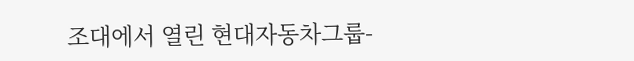조대에서 열린 현대자동차그룹-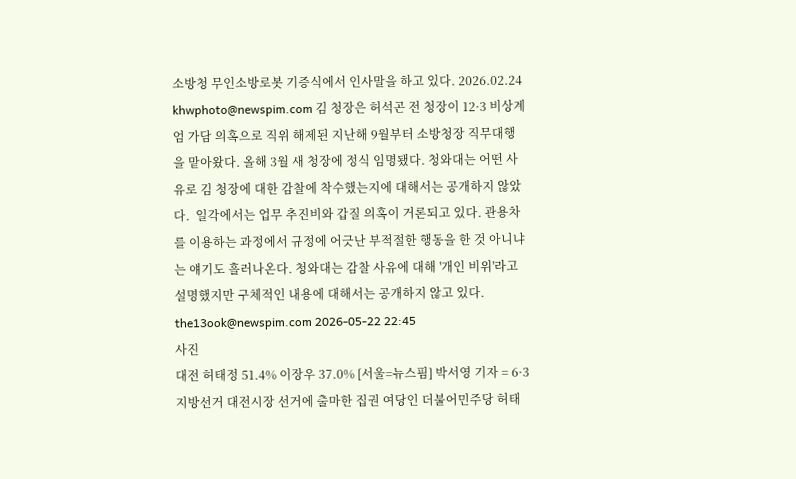소방청 무인소방로봇 기증식에서 인사말을 하고 있다. 2026.02.24 khwphoto@newspim.com 김 청장은 허석곤 전 청장이 12·3 비상계엄 가담 의혹으로 직위 해제된 지난해 9월부터 소방청장 직무대행을 맡아왔다. 올해 3월 새 청장에 정식 임명됐다. 청와대는 어떤 사유로 김 청장에 대한 감찰에 착수했는지에 대해서는 공개하지 않았다.  일각에서는 업무 추진비와 갑질 의혹이 거론되고 있다. 관용차를 이용하는 과정에서 규정에 어긋난 부적절한 행동을 한 것 아니냐는 얘기도 흘러나온다. 청와대는 감찰 사유에 대해 '개인 비위'라고 설명했지만 구체적인 내용에 대해서는 공개하지 않고 있다. the13ook@newspim.com 2026-05-22 22:45
사진
대전 허태정 51.4% 이장우 37.0% [서울=뉴스핌] 박서영 기자 = 6·3 지방선거 대전시장 선거에 출마한 집권 여당인 더불어민주당 허태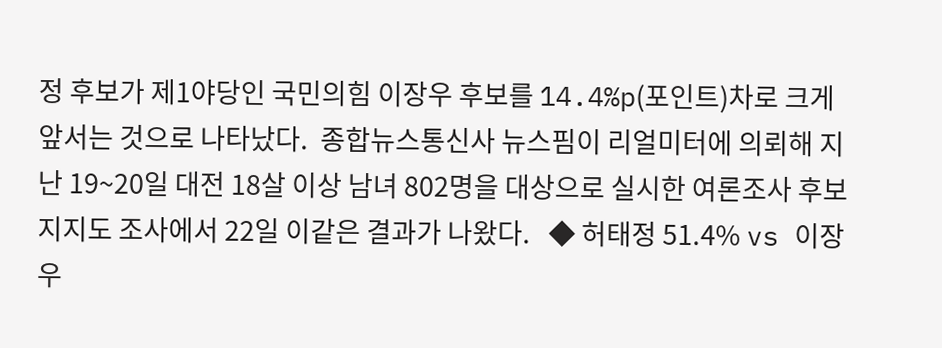정 후보가 제1야당인 국민의힘 이장우 후보를 14.4%p(포인트)차로 크게 앞서는 것으로 나타났다.  종합뉴스통신사 뉴스핌이 리얼미터에 의뢰해 지난 19~20일 대전 18살 이상 남녀 802명을 대상으로 실시한 여론조사 후보 지지도 조사에서 22일 이같은 결과가 나왔다.   ◆ 허태정 51.4% vs 이장우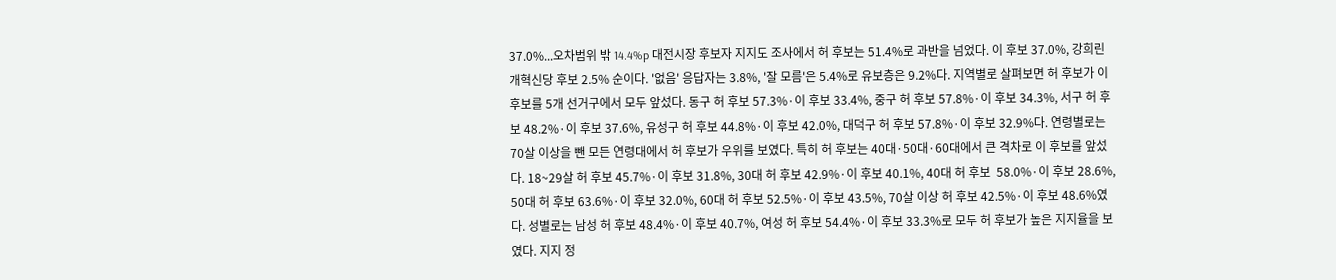37.0%...오차범위 밖 14.4%p 대전시장 후보자 지지도 조사에서 허 후보는 51.4%로 과반을 넘었다. 이 후보 37.0%, 강희린 개혁신당 후보 2.5% 순이다. '없음' 응답자는 3.8%, '잘 모름'은 5.4%로 유보층은 9.2%다. 지역별로 살펴보면 허 후보가 이 후보를 5개 선거구에서 모두 앞섰다. 동구 허 후보 57.3%·이 후보 33.4%, 중구 허 후보 57.8%·이 후보 34.3%, 서구 허 후보 48.2%·이 후보 37.6%, 유성구 허 후보 44.8%·이 후보 42.0%, 대덕구 허 후보 57.8%·이 후보 32.9%다. 연령별로는 70살 이상을 뺀 모든 연령대에서 허 후보가 우위를 보였다. 특히 허 후보는 40대·50대·60대에서 큰 격차로 이 후보를 앞섰다. 18~29살 허 후보 45.7%·이 후보 31.8%, 30대 허 후보 42.9%·이 후보 40.1%, 40대 허 후보  58.0%·이 후보 28.6%, 50대 허 후보 63.6%·이 후보 32.0%, 60대 허 후보 52.5%·이 후보 43.5%, 70살 이상 허 후보 42.5%·이 후보 48.6%였다. 성별로는 남성 허 후보 48.4%·이 후보 40.7%, 여성 허 후보 54.4%·이 후보 33.3%로 모두 허 후보가 높은 지지율을 보였다. 지지 정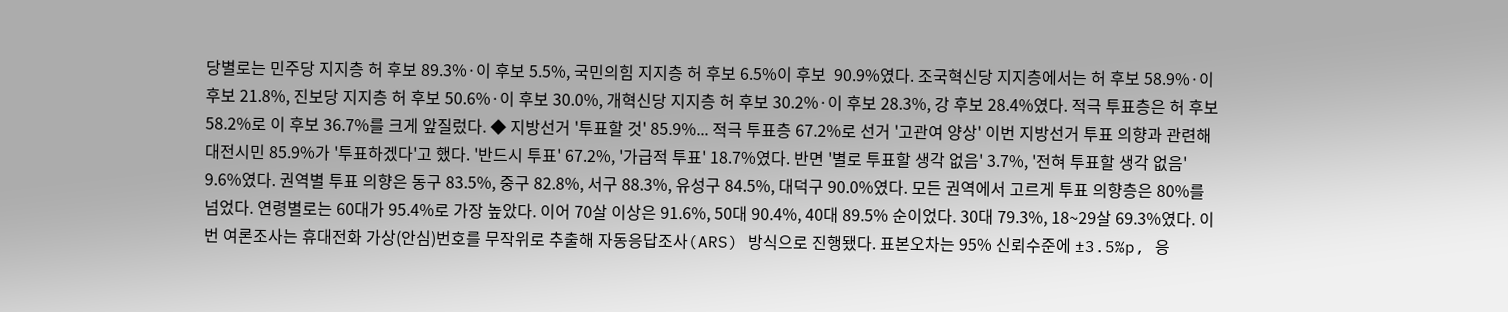당별로는 민주당 지지층 허 후보 89.3%·이 후보 5.5%, 국민의힘 지지층 허 후보 6.5%이 후보  90.9%였다. 조국혁신당 지지층에서는 허 후보 58.9%·이 후보 21.8%, 진보당 지지층 허 후보 50.6%·이 후보 30.0%, 개혁신당 지지층 허 후보 30.2%·이 후보 28.3%, 강 후보 28.4%였다. 적극 투표층은 허 후보 58.2%로 이 후보 36.7%를 크게 앞질렀다. ◆ 지방선거 '투표할 것' 85.9%... 적극 투표층 67.2%로 선거 '고관여 양상' 이번 지방선거 투표 의향과 관련해 대전시민 85.9%가 '투표하겠다'고 했다. '반드시 투표' 67.2%, '가급적 투표' 18.7%였다. 반면 '별로 투표할 생각 없음' 3.7%, '전혀 투표할 생각 없음' 9.6%였다. 권역별 투표 의향은 동구 83.5%, 중구 82.8%, 서구 88.3%, 유성구 84.5%, 대덕구 90.0%였다. 모든 권역에서 고르게 투표 의향층은 80%를 넘었다. 연령별로는 60대가 95.4%로 가장 높았다. 이어 70살 이상은 91.6%, 50대 90.4%, 40대 89.5% 순이었다. 30대 79.3%, 18~29살 69.3%였다. 이번 여론조사는 휴대전화 가상(안심)번호를 무작위로 추출해 자동응답조사(ARS) 방식으로 진행됐다. 표본오차는 95% 신뢰수준에 ±3.5%p, 응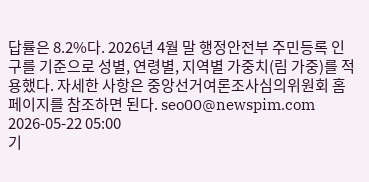답률은 8.2%다. 2026년 4월 말 행정안전부 주민등록 인구를 기준으로 성별, 연령별, 지역별 가중치(림 가중)를 적용했다. 자세한 사항은 중앙선거여론조사심의위원회 홈페이지를 참조하면 된다. seo00@newspim.com 2026-05-22 05:00
기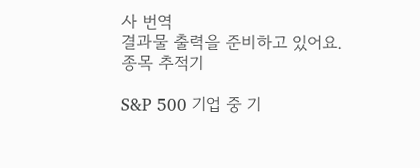사 번역
결과물 출력을 준비하고 있어요.
종목 추적기

S&P 500 기업 중 기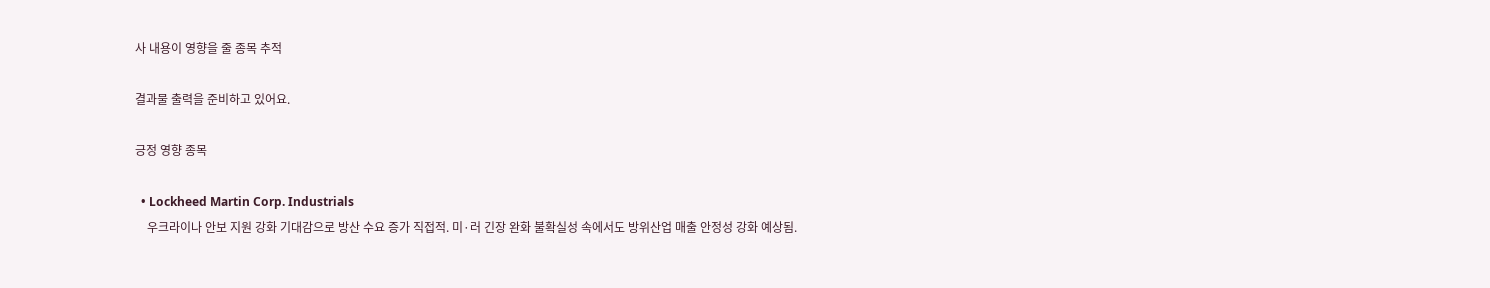사 내용이 영향을 줄 종목 추적

결과물 출력을 준비하고 있어요.

긍정 영향 종목

  • Lockheed Martin Corp. Industrials
    우크라이나 안보 지원 강화 기대감으로 방산 수요 증가 직접적. 미·러 긴장 완화 불확실성 속에서도 방위산업 매출 안정성 강화 예상됨.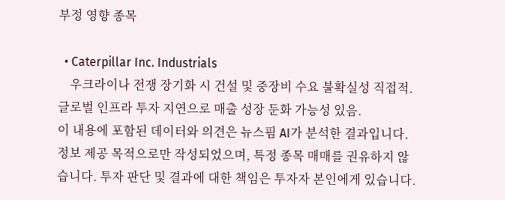부정 영향 종목

  • Caterpillar Inc. Industrials
    우크라이나 전쟁 장기화 시 건설 및 중장비 수요 불확실성 직접적. 글로벌 인프라 투자 지연으로 매출 성장 둔화 가능성 있음.
이 내용에 포함된 데이터와 의견은 뉴스핌 AI가 분석한 결과입니다. 정보 제공 목적으로만 작성되었으며, 특정 종목 매매를 권유하지 않습니다. 투자 판단 및 결과에 대한 책임은 투자자 본인에게 있습니다.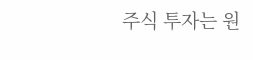주식 투자는 원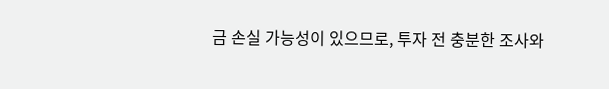금 손실 가능성이 있으므로, 투자 전 충분한 조사와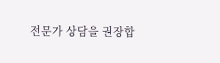전문가 상담을 권장합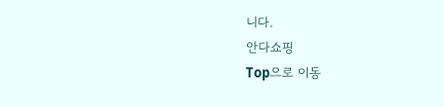니다.
안다쇼핑
Top으로 이동